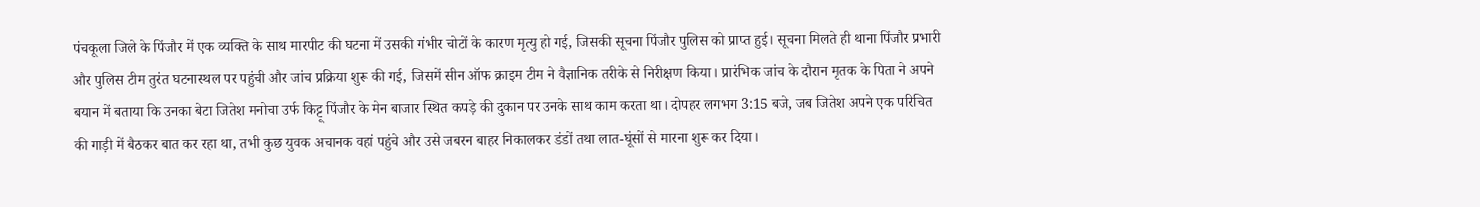पंचकूला जिले के पिंजौर में एक व्यक्ति के साथ मारपीट की घटना में उसकी गंभीर चोटों के कारण मृत्यु हो गई, जिसकी सूचना पिंजौर पुलिस को प्राप्त हुई। सूचना मिलते ही थाना पिंजौर प्रभारी और पुलिस टीम तुरंत घटनास्थल पर पहुंची और जांच प्रक्रिया शुरू की गई, जिसमें सीन ऑफ क्राइम टीम ने वैज्ञानिक तरीके से निरीक्षण किया। प्रारंभिक जांच के दौरान मृतक के पिता ने अपने बयान में बताया कि उनका बेटा जितेश मनोचा उर्फ किट्टू पिंजौर के मेन बाजार स्थित कपड़े की दुकान पर उनके साथ काम करता था। दोपहर लगभग 3:15 बजे, जब जितेश अपने एक परिचित की गाड़ी में बैठकर बात कर रहा था, तभी कुछ युवक अचानक वहां पहुंचे और उसे जबरन बाहर निकालकर डंडों तथा लात-घूंसों से मारना शुरू कर दिया।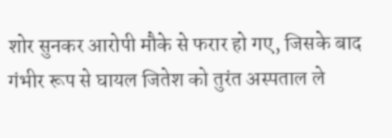शोर सुनकर आरोपी मौके से फरार हो गए, जिसके बाद गंभीर रूप से घायल जितेश को तुरंत अस्पताल ले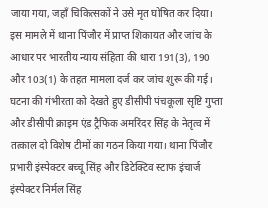जाया गया, जहाँ चिकित्सकों ने उसे मृत घोषित कर दिया। इस मामले में थाना पिंजौर में प्राप्त शिकायत और जांच के आधार पर भारतीय न्याय संहिता की धारा 191(3), 190 और 103(1) के तहत मामला दर्ज कर जांच शुरू की गई। घटना की गंभीरता को देखते हुए डीसीपी पंचकूला सृष्टि गुप्ता और डीसीपी क्राइम एंड ट्रैफिक अमरिंदर सिंह के नेतृत्व में तत्काल दो विशेष टीमों का गठन किया गया। थाना पिंजौर प्रभारी इंस्पेक्टर बच्चू सिंह और डिटेक्टिव स्टाफ इंचार्ज इंस्पेक्टर निर्मल सिंह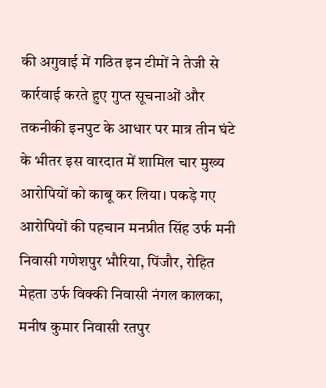की अगुवाई में गठित इन टीमों ने तेजी से कार्रवाई करते हुए गुप्त सूचनाओं और तकनीकी इनपुट के आधार पर मात्र तीन घंटे के भीतर इस वारदात में शामिल चार मुख्य आरोपियों को काबू कर लिया। पकड़े गए आरोपियों की पहचान मनप्रीत सिंह उर्फ मनी निवासी गणेशपुर भौरिया, पिंजौर, रोहित मेहता उर्फ विक्की निवासी नंगल कालका, मनीष कुमार निवासी रतपुर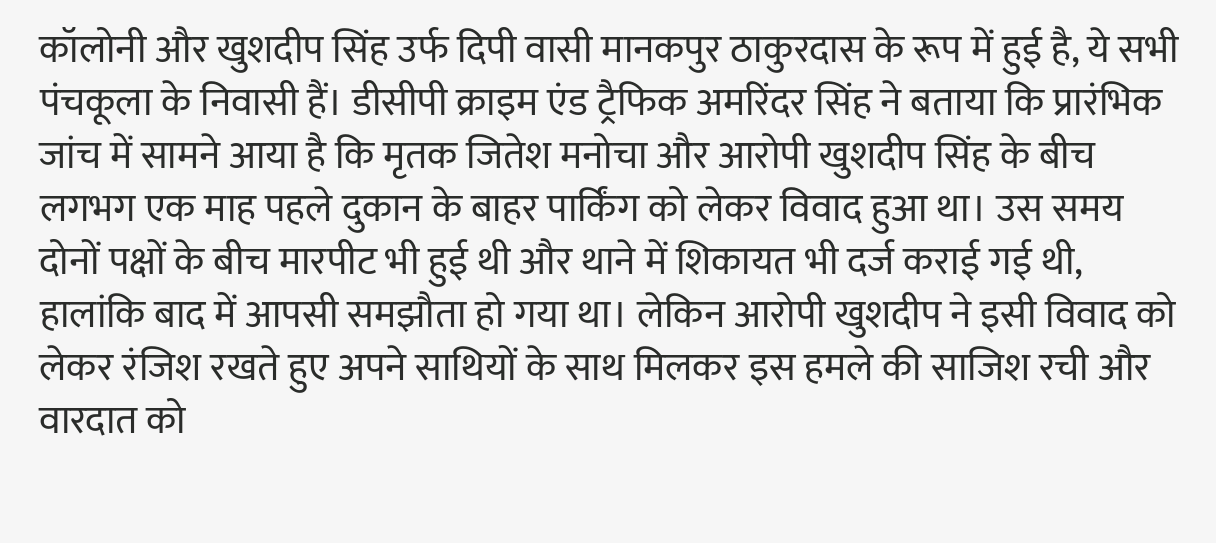कॉलोनी और खुशदीप सिंह उर्फ दिपी वासी मानकपुर ठाकुरदास के रूप में हुई है, ये सभी पंचकूला के निवासी हैं। डीसीपी क्राइम एंड ट्रैफिक अमरिंदर सिंह ने बताया कि प्रारंभिक जांच में सामने आया है कि मृतक जितेश मनोचा और आरोपी खुशदीप सिंह के बीच लगभग एक माह पहले दुकान के बाहर पार्किंग को लेकर विवाद हुआ था। उस समय दोनों पक्षों के बीच मारपीट भी हुई थी और थाने में शिकायत भी दर्ज कराई गई थी, हालांकि बाद में आपसी समझौता हो गया था। लेकिन आरोपी खुशदीप ने इसी विवाद को लेकर रंजिश रखते हुए अपने साथियों के साथ मिलकर इस हमले की साजिश रची और वारदात को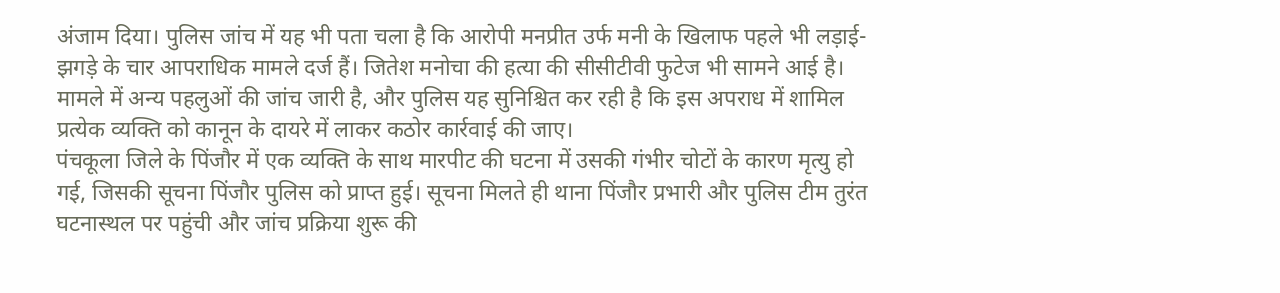अंजाम दिया। पुलिस जांच में यह भी पता चला है कि आरोपी मनप्रीत उर्फ मनी के खिलाफ पहले भी लड़ाई-झगड़े के चार आपराधिक मामले दर्ज हैं। जितेश मनोचा की हत्या की सीसीटीवी फुटेज भी सामने आई है। मामले में अन्य पहलुओं की जांच जारी है, और पुलिस यह सुनिश्चित कर रही है कि इस अपराध में शामिल प्रत्येक व्यक्ति को कानून के दायरे में लाकर कठोर कार्रवाई की जाए।
पंचकूला जिले के पिंजौर में एक व्यक्ति के साथ मारपीट की घटना में उसकी गंभीर चोटों के कारण मृत्यु हो गई, जिसकी सूचना पिंजौर पुलिस को प्राप्त हुई। सूचना मिलते ही थाना पिंजौर प्रभारी और पुलिस टीम तुरंत घटनास्थल पर पहुंची और जांच प्रक्रिया शुरू की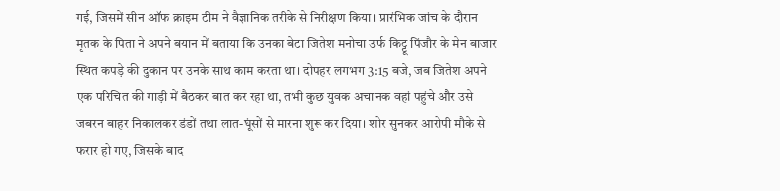गई, जिसमें सीन ऑफ क्राइम टीम ने वैज्ञानिक तरीके से निरीक्षण किया। प्रारंभिक जांच के दौरान मृतक के पिता ने अपने बयान में बताया कि उनका बेटा जितेश मनोचा उर्फ किट्टू पिंजौर के मेन बाजार स्थित कपड़े की दुकान पर उनके साथ काम करता था। दोपहर लगभग 3:15 बजे, जब जितेश अपने एक परिचित की गाड़ी में बैठकर बात कर रहा था, तभी कुछ युवक अचानक वहां पहुंचे और उसे जबरन बाहर निकालकर डंडों तथा लात-घूंसों से मारना शुरू कर दिया। शोर सुनकर आरोपी मौके से फरार हो गए, जिसके बाद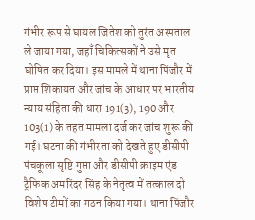गंभीर रूप से घायल जितेश को तुरंत अस्पताल ले जाया गया, जहाँ चिकित्सकों ने उसे मृत घोषित कर दिया। इस मामले में थाना पिंजौर में प्राप्त शिकायत और जांच के आधार पर भारतीय न्याय संहिता की धारा 191(3), 190 और 103(1) के तहत मामला दर्ज कर जांच शुरू की गई। घटना की गंभीरता को देखते हुए डीसीपी पंचकूला सृष्टि गुप्ता और डीसीपी क्राइम एंड ट्रैफिक अमरिंदर सिंह के नेतृत्व में तत्काल दो विशेष टीमों का गठन किया गया। थाना पिंजौर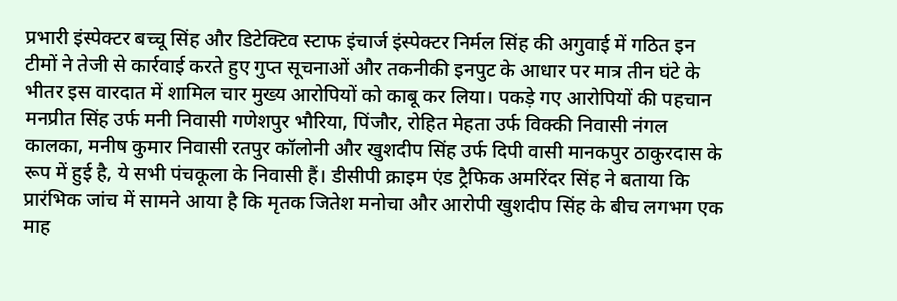प्रभारी इंस्पेक्टर बच्चू सिंह और डिटेक्टिव स्टाफ इंचार्ज इंस्पेक्टर निर्मल सिंह की अगुवाई में गठित इन टीमों ने तेजी से कार्रवाई करते हुए गुप्त सूचनाओं और तकनीकी इनपुट के आधार पर मात्र तीन घंटे के भीतर इस वारदात में शामिल चार मुख्य आरोपियों को काबू कर लिया। पकड़े गए आरोपियों की पहचान मनप्रीत सिंह उर्फ मनी निवासी गणेशपुर भौरिया, पिंजौर, रोहित मेहता उर्फ विक्की निवासी नंगल कालका, मनीष कुमार निवासी रतपुर कॉलोनी और खुशदीप सिंह उर्फ दिपी वासी मानकपुर ठाकुरदास के रूप में हुई है, ये सभी पंचकूला के निवासी हैं। डीसीपी क्राइम एंड ट्रैफिक अमरिंदर सिंह ने बताया कि प्रारंभिक जांच में सामने आया है कि मृतक जितेश मनोचा और आरोपी खुशदीप सिंह के बीच लगभग एक माह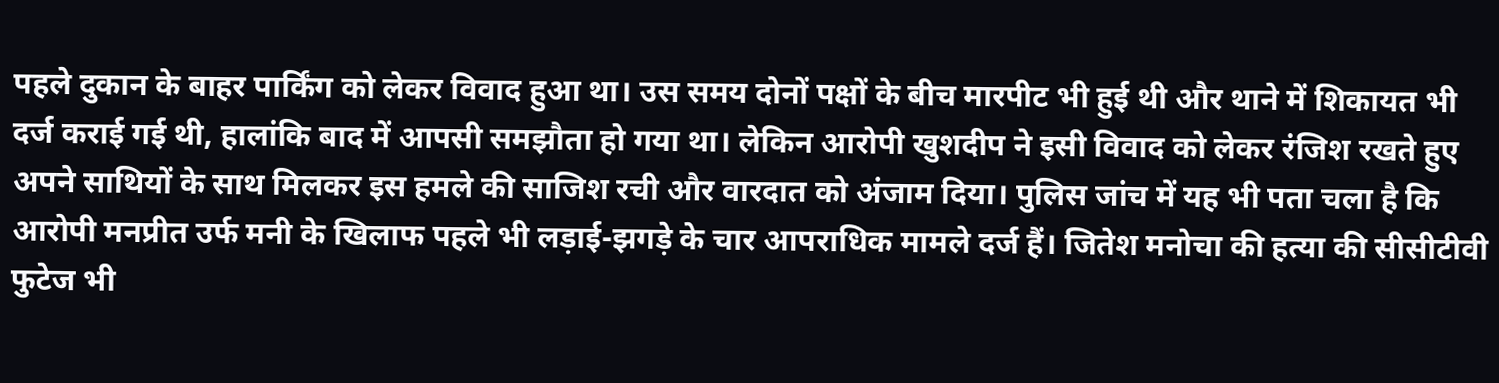पहले दुकान के बाहर पार्किंग को लेकर विवाद हुआ था। उस समय दोनों पक्षों के बीच मारपीट भी हुई थी और थाने में शिकायत भी दर्ज कराई गई थी, हालांकि बाद में आपसी समझौता हो गया था। लेकिन आरोपी खुशदीप ने इसी विवाद को लेकर रंजिश रखते हुए अपने साथियों के साथ मिलकर इस हमले की साजिश रची और वारदात को अंजाम दिया। पुलिस जांच में यह भी पता चला है कि आरोपी मनप्रीत उर्फ मनी के खिलाफ पहले भी लड़ाई-झगड़े के चार आपराधिक मामले दर्ज हैं। जितेश मनोचा की हत्या की सीसीटीवी फुटेज भी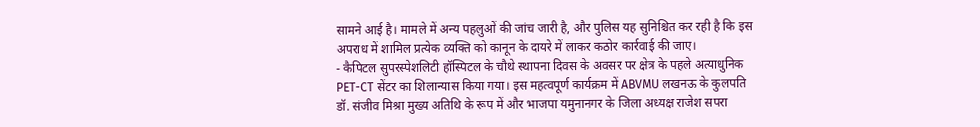सामने आई है। मामले में अन्य पहलुओं की जांच जारी है, और पुलिस यह सुनिश्चित कर रही है कि इस अपराध में शामिल प्रत्येक व्यक्ति को कानून के दायरे में लाकर कठोर कार्रवाई की जाए।
- कैपिटल सुपरस्पेशलिटी हॉस्पिटल के चौथे स्थापना दिवस के अवसर पर क्षेत्र के पहले अत्याधुनिक PET-CT सेंटर का शिलान्यास किया गया। इस महत्वपूर्ण कार्यक्रम में ABVMU लखनऊ के कुलपति डॉ. संजीव मिश्रा मुख्य अतिथि के रूप में और भाजपा यमुनानगर के जिला अध्यक्ष राजेश सपरा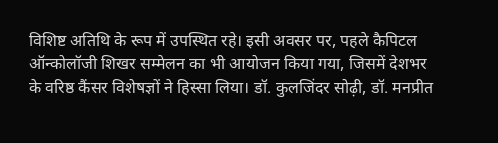विशिष्ट अतिथि के रूप में उपस्थित रहे। इसी अवसर पर, पहले कैपिटल ऑन्कोलॉजी शिखर सम्मेलन का भी आयोजन किया गया, जिसमें देशभर के वरिष्ठ कैंसर विशेषज्ञों ने हिस्सा लिया। डॉ. कुलजिंदर सोढ़ी, डॉ. मनप्रीत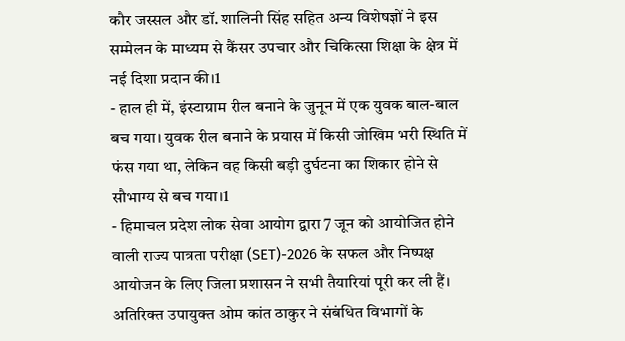कौर जस्सल और डॉ. शालिनी सिंह सहित अन्य विशेषज्ञों ने इस सम्मेलन के माध्यम से कैंसर उपचार और चिकित्सा शिक्षा के क्षेत्र में नई दिशा प्रदान की।1
- हाल ही में, इंस्टाग्राम रील बनाने के जुनून में एक युवक बाल-बाल बच गया। युवक रील बनाने के प्रयास में किसी जोखिम भरी स्थिति में फंस गया था, लेकिन वह किसी बड़ी दुर्घटना का शिकार होने से सौभाग्य से बच गया।1
- हिमाचल प्रदेश लोक सेवा आयोग द्वारा 7 जून को आयोजित होने वाली राज्य पात्रता परीक्षा (SET)-2026 के सफल और निष्पक्ष आयोजन के लिए जिला प्रशासन ने सभी तैयारियां पूरी कर ली हैं। अतिरिक्त उपायुक्त ओम कांत ठाकुर ने संबंधित विभागों के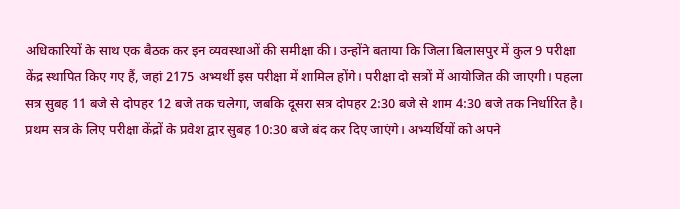अधिकारियों के साथ एक बैठक कर इन व्यवस्थाओं की समीक्षा की। उन्होंने बताया कि जिला बिलासपुर में कुल 9 परीक्षा केंद्र स्थापित किए गए हैं, जहां 2175 अभ्यर्थी इस परीक्षा में शामिल होंगे। परीक्षा दो सत्रों में आयोजित की जाएगी। पहला सत्र सुबह 11 बजे से दोपहर 12 बजे तक चलेगा, जबकि दूसरा सत्र दोपहर 2:30 बजे से शाम 4:30 बजे तक निर्धारित है। प्रथम सत्र के लिए परीक्षा केंद्रों के प्रवेश द्वार सुबह 10:30 बजे बंद कर दिए जाएंगे। अभ्यर्थियों को अपने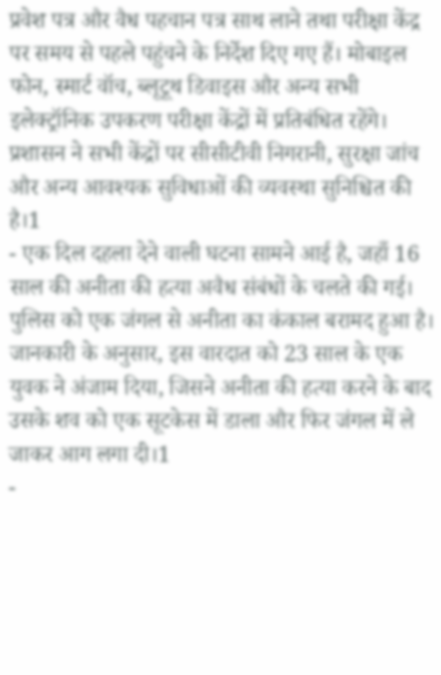प्रवेश पत्र और वैध पहचान पत्र साथ लाने तथा परीक्षा केंद्र पर समय से पहले पहुंचने के निर्देश दिए गए हैं। मोबाइल फोन, स्मार्ट वॉच, ब्लूटूथ डिवाइस और अन्य सभी इलेक्ट्रॉनिक उपकरण परीक्षा केंद्रों में प्रतिबंधित रहेंगे। प्रशासन ने सभी केंद्रों पर सीसीटीवी निगरानी, सुरक्षा जांच और अन्य आवश्यक सुविधाओं की व्यवस्था सुनिश्चित की है।1
- एक दिल दहला देने वाली घटना सामने आई है, जहाँ 16 साल की अनीता की हत्या अवैध संबंधों के चलते की गई। पुलिस को एक जंगल से अनीता का कंकाल बरामद हुआ है। जानकारी के अनुसार, इस वारदात को 23 साल के एक युवक ने अंजाम दिया, जिसने अनीता की हत्या करने के बाद उसके शव को एक सूटकेस में डाला और फिर जंगल में ले जाकर आग लगा दी।1
-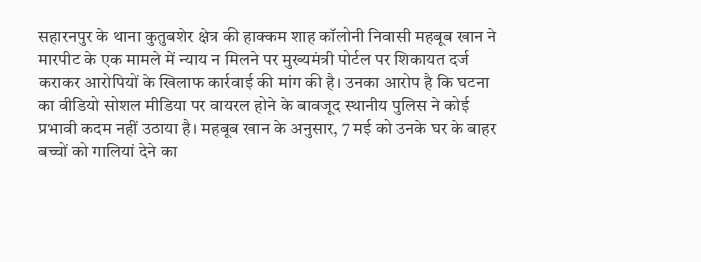सहारनपुर के थाना कुतुबशेर क्षेत्र की हाक्कम शाह कॉलोनी निवासी महबूब खान ने मारपीट के एक मामले में न्याय न मिलने पर मुख्यमंत्री पोर्टल पर शिकायत दर्ज कराकर आरोपियों के खिलाफ कार्रवाई की मांग की है। उनका आरोप है कि घटना का वीडियो सोशल मीडिया पर वायरल होने के बावजूद स्थानीय पुलिस ने कोई प्रभावी कदम नहीं उठाया है। महबूब खान के अनुसार, 7 मई को उनके घर के बाहर बच्चों को गालियां देने का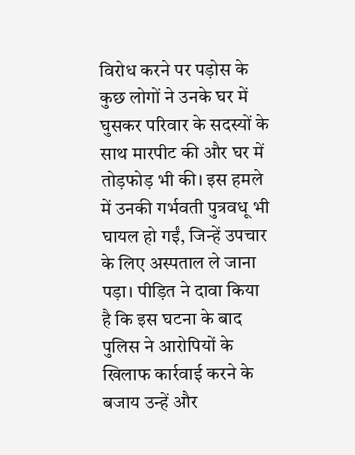विरोध करने पर पड़ोस के कुछ लोगों ने उनके घर में घुसकर परिवार के सदस्यों के साथ मारपीट की और घर में तोड़फोड़ भी की। इस हमले में उनकी गर्भवती पुत्रवधू भी घायल हो गईं, जिन्हें उपचार के लिए अस्पताल ले जाना पड़ा। पीड़ित ने दावा किया है कि इस घटना के बाद पुलिस ने आरोपियों के खिलाफ कार्रवाई करने के बजाय उन्हें और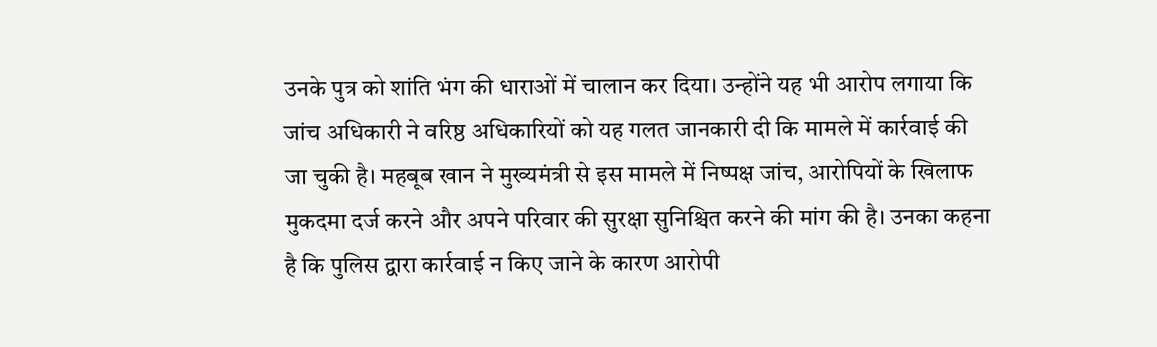उनके पुत्र को शांति भंग की धाराओं में चालान कर दिया। उन्होंने यह भी आरोप लगाया कि जांच अधिकारी ने वरिष्ठ अधिकारियों को यह गलत जानकारी दी कि मामले में कार्रवाई की जा चुकी है। महबूब खान ने मुख्यमंत्री से इस मामले में निष्पक्ष जांच, आरोपियों के खिलाफ मुकदमा दर्ज करने और अपने परिवार की सुरक्षा सुनिश्चित करने की मांग की है। उनका कहना है कि पुलिस द्वारा कार्रवाई न किए जाने के कारण आरोपी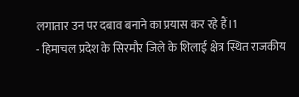लगातार उन पर दबाव बनाने का प्रयास कर रहे हैं।1
- हिमाचल प्रदेश के सिरमौर जिले के शिलाई क्षेत्र स्थित राजकीय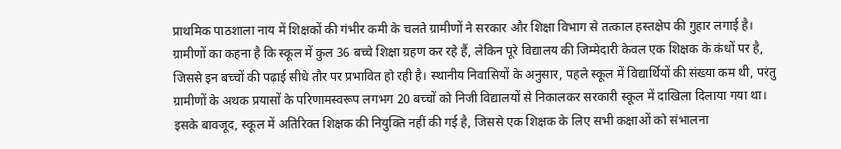प्राथमिक पाठशाला नाय में शिक्षकों की गंभीर कमी के चलते ग्रामीणों ने सरकार और शिक्षा विभाग से तत्काल हस्तक्षेप की गुहार लगाई है। ग्रामीणों का कहना है कि स्कूल में कुल 36 बच्चे शिक्षा ग्रहण कर रहे हैं, लेकिन पूरे विद्यालय की जिम्मेदारी केवल एक शिक्षक के कंधों पर है, जिससे इन बच्चों की पढ़ाई सीधे तौर पर प्रभावित हो रही है। स्थानीय निवासियों के अनुसार, पहले स्कूल में विद्यार्थियों की संख्या कम थी, परंतु ग्रामीणों के अथक प्रयासों के परिणामस्वरूप लगभग 20 बच्चों को निजी विद्यालयों से निकालकर सरकारी स्कूल में दाखिला दिलाया गया था। इसके बावजूद, स्कूल में अतिरिक्त शिक्षक की नियुक्ति नहीं की गई है, जिससे एक शिक्षक के लिए सभी कक्षाओं को संभालना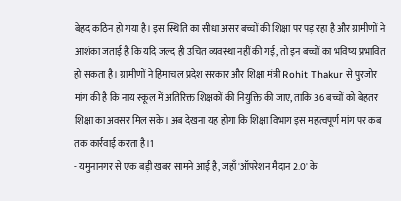बेहद कठिन हो गया है। इस स्थिति का सीधा असर बच्चों की शिक्षा पर पड़ रहा है और ग्रामीणों ने आशंका जताई है कि यदि जल्द ही उचित व्यवस्था नहीं की गई, तो इन बच्चों का भविष्य प्रभावित हो सकता है। ग्रामीणों ने हिमाचल प्रदेश सरकार और शिक्षा मंत्री Rohit Thakur से पुरजोर मांग की है कि नाय स्कूल में अतिरिक्त शिक्षकों की नियुक्ति की जाए, ताकि 36 बच्चों को बेहतर शिक्षा का अवसर मिल सके। अब देखना यह होगा कि शिक्षा विभाग इस महत्वपूर्ण मांग पर कब तक कार्रवाई करता है।1
- यमुनानगर से एक बड़ी खबर सामने आई है, जहाँ 'ऑपरेशन मैदान 2.0' के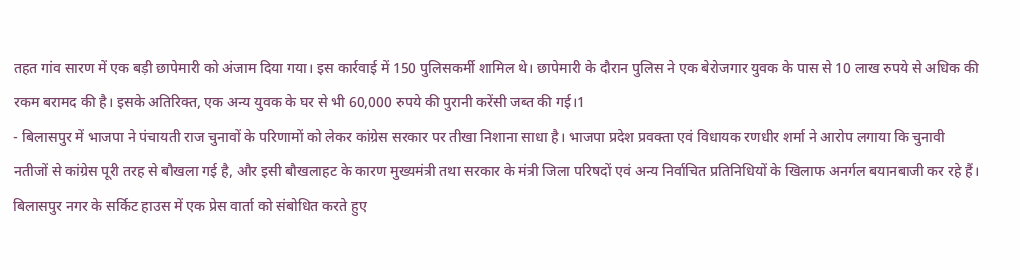तहत गांव सारण में एक बड़ी छापेमारी को अंजाम दिया गया। इस कार्रवाई में 150 पुलिसकर्मी शामिल थे। छापेमारी के दौरान पुलिस ने एक बेरोजगार युवक के पास से 10 लाख रुपये से अधिक की रकम बरामद की है। इसके अतिरिक्त, एक अन्य युवक के घर से भी 60,000 रुपये की पुरानी करेंसी जब्त की गई।1
- बिलासपुर में भाजपा ने पंचायती राज चुनावों के परिणामों को लेकर कांग्रेस सरकार पर तीखा निशाना साधा है। भाजपा प्रदेश प्रवक्ता एवं विधायक रणधीर शर्मा ने आरोप लगाया कि चुनावी नतीजों से कांग्रेस पूरी तरह से बौखला गई है, और इसी बौखलाहट के कारण मुख्यमंत्री तथा सरकार के मंत्री जिला परिषदों एवं अन्य निर्वाचित प्रतिनिधियों के खिलाफ अनर्गल बयानबाजी कर रहे हैं। बिलासपुर नगर के सर्किट हाउस में एक प्रेस वार्ता को संबोधित करते हुए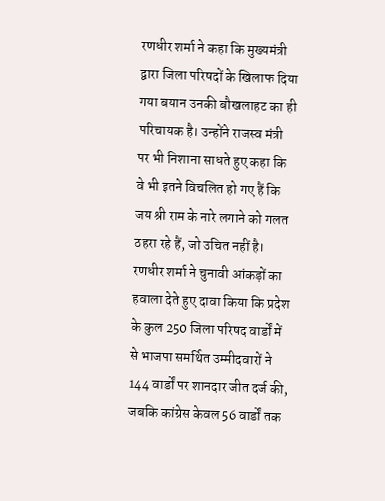रणधीर शर्मा ने कहा कि मुख्यमंत्री द्वारा जिला परिषदों के खिलाफ दिया गया बयान उनकी बौखलाहट का ही परिचायक है। उन्होंने राजस्व मंत्री पर भी निशाना साधते हुए कहा कि वे भी इतने विचलित हो गए हैं कि जय श्री राम के नारे लगाने को गलत ठहरा रहे हैं, जो उचित नहीं है। रणधीर शर्मा ने चुनावी आंकड़ों का हवाला देते हुए दावा किया कि प्रदेश के कुल 250 जिला परिषद वार्डों में से भाजपा समर्थित उम्मीदवारों ने 144 वार्डों पर शानदार जीत दर्ज की, जबकि कांग्रेस केवल 56 वार्डों तक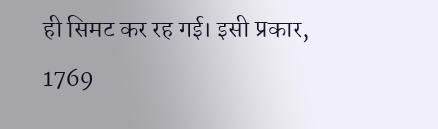ही सिमट कर रह गई। इसी प्रकार, 1769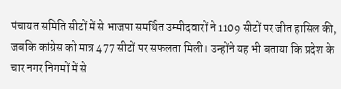पंचायत समिति सीटों में से भाजपा समर्थित उम्मीदवारों ने 1109 सीटों पर जीत हासिल की, जबकि कांग्रेस को मात्र 477 सीटों पर सफलता मिली। उन्होंने यह भी बताया कि प्रदेश के चार नगर निगमों में से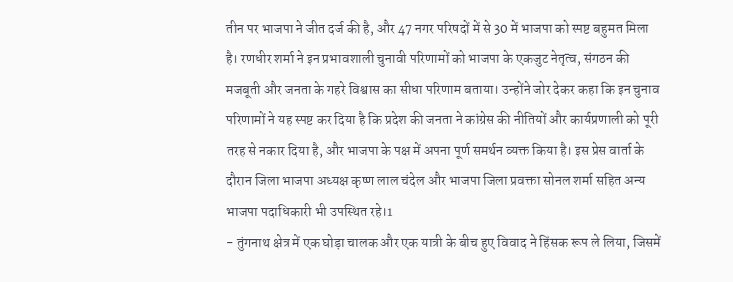तीन पर भाजपा ने जीत दर्ज की है, और 47 नगर परिषदों में से 30 में भाजपा को स्पष्ट बहुमत मिला है। रणधीर शर्मा ने इन प्रभावशाली चुनावी परिणामों को भाजपा के एकजुट नेतृत्व, संगठन की मजबूती और जनता के गहरे विश्वास का सीधा परिणाम बताया। उन्होंने जोर देकर कहा कि इन चुनाव परिणामों ने यह स्पष्ट कर दिया है कि प्रदेश की जनता ने कांग्रेस की नीतियों और कार्यप्रणाली को पूरी तरह से नकार दिया है, और भाजपा के पक्ष में अपना पूर्ण समर्थन व्यक्त किया है। इस प्रेस वार्ता के दौरान जिला भाजपा अध्यक्ष कृष्ण लाल चंदेल और भाजपा जिला प्रवक्ता सोनल शर्मा सहित अन्य भाजपा पदाधिकारी भी उपस्थित रहे।1
- तुंगनाथ क्षेत्र में एक घोड़ा चालक और एक यात्री के बीच हुए विवाद ने हिंसक रूप ले लिया, जिसमें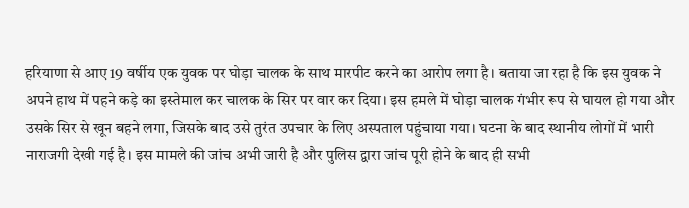हरियाणा से आए 19 वर्षीय एक युवक पर घोड़ा चालक के साथ मारपीट करने का आरोप लगा है। बताया जा रहा है कि इस युवक ने अपने हाथ में पहने कड़े का इस्तेमाल कर चालक के सिर पर वार कर दिया। इस हमले में घोड़ा चालक गंभीर रूप से घायल हो गया और उसके सिर से खून बहने लगा, जिसके बाद उसे तुरंत उपचार के लिए अस्पताल पहुंचाया गया। घटना के बाद स्थानीय लोगों में भारी नाराजगी देखी गई है। इस मामले की जांच अभी जारी है और पुलिस द्वारा जांच पूरी होने के बाद ही सभी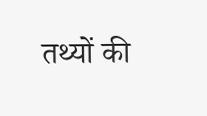तथ्यों की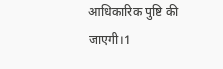आधिकारिक पुष्टि की जाएगी।1